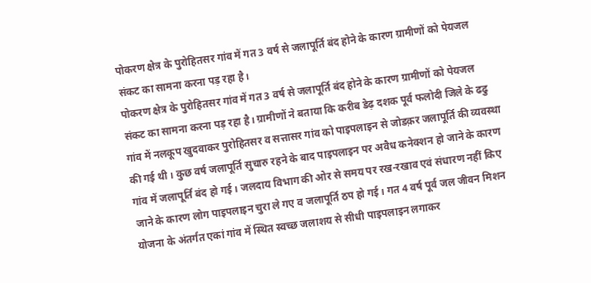पोकरण क्षेत्र के पुरोहितसर गांव में गत 3 वर्ष से जलापूर्ति बंद होने के कारण ग्रामीणों को पेयजल संकट का सामना करना पड़ रहा है।
पोकरण क्षेत्र के पुरोहितसर गांव में गत 3 वर्ष से जलापूर्ति बंद होने के कारण ग्रामीणों को पेयजल संकट का सामना करना पड़ रहा है। ग्रामीणों ने बताया कि करीब डेढ़ दशक पूर्व फलोदी जिले के ढढु गांव में नलकूप खुदवाकर पुरोहितसर व सत्तासर गांव को पाइपलाइन से जोडक़र जलापूर्ति की व्यवस्था की गई थी। कुछ वर्ष जलापूर्ति सुचारु रहने के बाद पाइपलाइन पर अवैध कनेक्शन हो जाने के कारण गांव में जलापूर्ति बंद हो गई। जलदाय विभाग की ओर से समय पर रख-रखाव एवं संधारण नहीं किए जाने के कारण लोग पाइपलाइन चुरा ले गए व जलापूर्ति ठप हो गई। गत 4 वर्ष पूर्व जल जीवन मिशन योजना के अंतर्गत एकां गांव में स्थित स्वच्छ जलाशय से सीधी पाइपलाइन लगाकर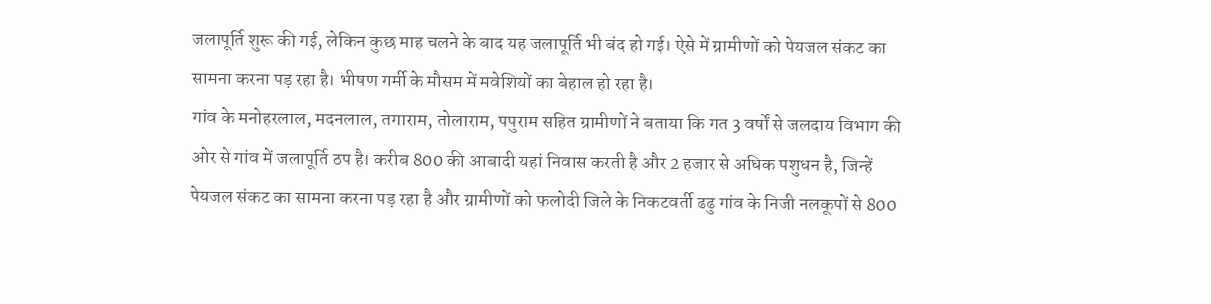जलापूर्ति शुरू की गई, लेकिन कुछ माह चलने के बाद यह जलापूर्ति भी बंद हो गई। ऐसे में ग्रामीणों को पेयजल संकट का सामना करना पड़ रहा है। भीषण गर्मी के मौसम में मवेशियों का बेहाल हो रहा है।
गांव के मनोहरलाल, मदनलाल, तगाराम, तोलाराम, पपुराम सहित ग्रामीणों ने बताया कि गत 3 वर्षों से जलदाय विभाग की ओर से गांव में जलापूर्ति ठप है। करीब 800 की आबादी यहां निवास करती है और 2 हजार से अधिक पशुधन है, जिन्हें पेयजल संकट का सामना करना पड़ रहा है और ग्रामीणों को फलोदी जिले के निकटवर्ती ढढु गांव के निजी नलकूपों से 800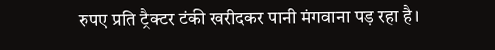रुपए प्रति ट्रैक्टर टंकी खरीदकर पानी मंगवाना पड़ रहा है।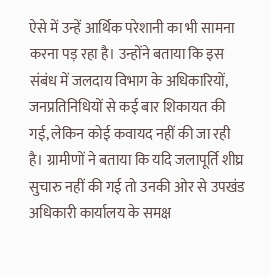ऐसे में उन्हें आर्थिक परेशानी का भी सामना करना पड़ रहा है। उन्होंने बताया कि इस संबंध में जलदाय विभाग के अधिकारियों, जनप्रतिनिधियों से कई बार शिकायत की गई, लेकिन कोई कवायद नहीं की जा रही है। ग्रामीणों ने बताया कि यदि जलापूर्ति शीघ्र सुचारु नहीं की गई तो उनकी ओर से उपखंड अधिकारी कार्यालय के समक्ष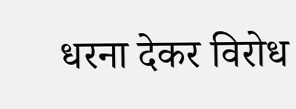धरना देकर विरोध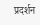प्रदर्शन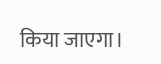किया जाएगा।